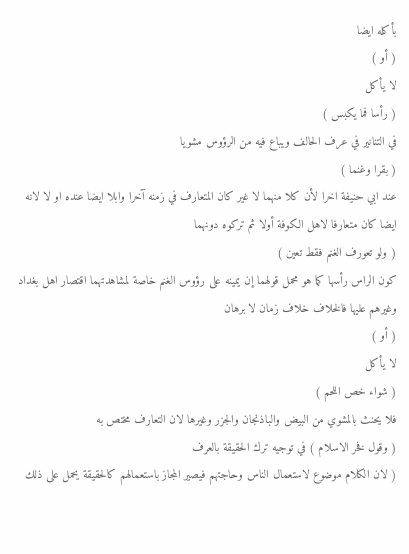بأكله ايضا
( أو )
لا يأكل
( رأسا فما يكبس )
في التنانير في عرف الحالف ويباع فيه من الرؤوس مشويا
( بقرا وغنما )
عند ابي حنيفة اخرا لأن كلا منهما لا غير كان المتعارف في زمنه آخرا وابلا ايضا عنده او لا لانه ايضا كان متعارفا لاهل الكوفة أولا ثم تركوه دونهما
( ولو تعورف الغنم فقط تعين )
كون الراس رأسها كما هو محمل قولهما إن يمينه على رؤوس الغنم خاصة لمشاهدتهما اقتصار اهل بغداد وغيرهم عليها فالخلاف خلاف زمان لا برهان
( أو )
لا يأكل
( شواء خص اللحم )
فلا يحنث بالمشوي من البيض والباذنجان والجزر وغيرها لان التعارف مختص به
( وقول فخر الاسلام ) في توجيه ترك الحقيقة بالعرف
( لان الكلام موضوع لاستعمال الناس وحاجتهم فيصير المجاز باستعمالهم كالحقيقة يحمل على ذلك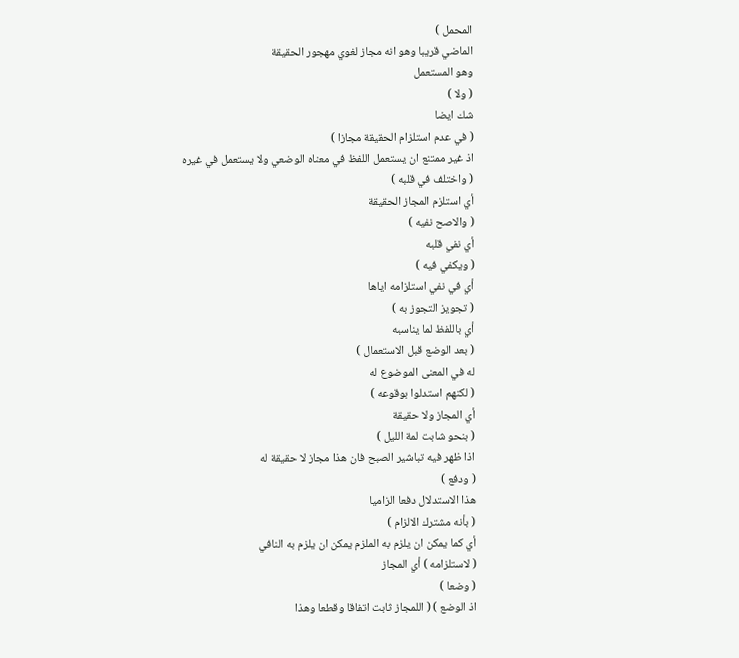المحمل )
الماضي قريبا وهو انه مجاز لغوي مهجور الحقيقة
وهو المستعمل
( ولا )
شك ايضا
( في عدم استلزام الحقيقة مجازا )
اذ غير ممتنع ان يستعمل اللفظ في معناه الوضعي ولا يستعمل في غيره
( واختلف في قلبه )
أي استلزم المجاز الحقيقة
( والاصح نفيه )
أي نفي قلبه
( ويكفي فيه )
أي في نفي استلزامه اياها
( تجويز التجوز به )
أي باللفظ لما يناسبه
( بعد الوضع قبل الاستعمال )
له في المعنى الموضوع له
( لكنهم استدلوا بوقوعه )
أي المجاز ولا حقيقة
( بنحو شابت لمة الليل )
اذا ظهر فيه تباشير الصبح فان هذا مجاز لا حقيقة له
( ودفع )
هذا الاستدلال دفعا الزاميا
( بأنه مشترك الالزام )
أي كما يمكن ان يلزم به الملزم يمكن ان يلزم به النافي
( لاستلزامه ) أي المجاز
( وضعا )
اذ الوضع ) ( اللمجاز ثابت اتفاقا وقطعا وهذا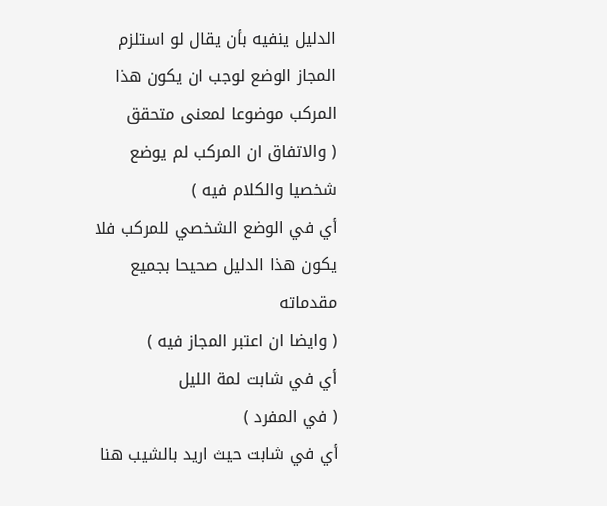الدليل ينفيه بأن يقال لو استلزم المجاز الوضع لوجب ان يكون هذا المركب موضوعا لمعنى متحقق
( والاتفاق ان المركب لم يوضع شخصيا والكلام فيه )
أي في الوضع الشخصي للمركب فلا يكون هذا الدليل صحيحا بجميع مقدماته
( وايضا ان اعتبر المجاز فيه )
أي في شابت لمة الليل
( في المفرد )
أي في شابت حيث اريد بالشيب هنا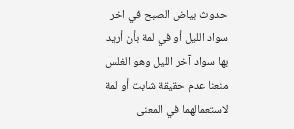حدوث بياض الصبح في اخر سواد الليل أو في لمة بأن أريد بها سواد آخر الليل وهو الغلس منعنا عدم حقيقة شابت أو لمة لاستعمالهما في المعنى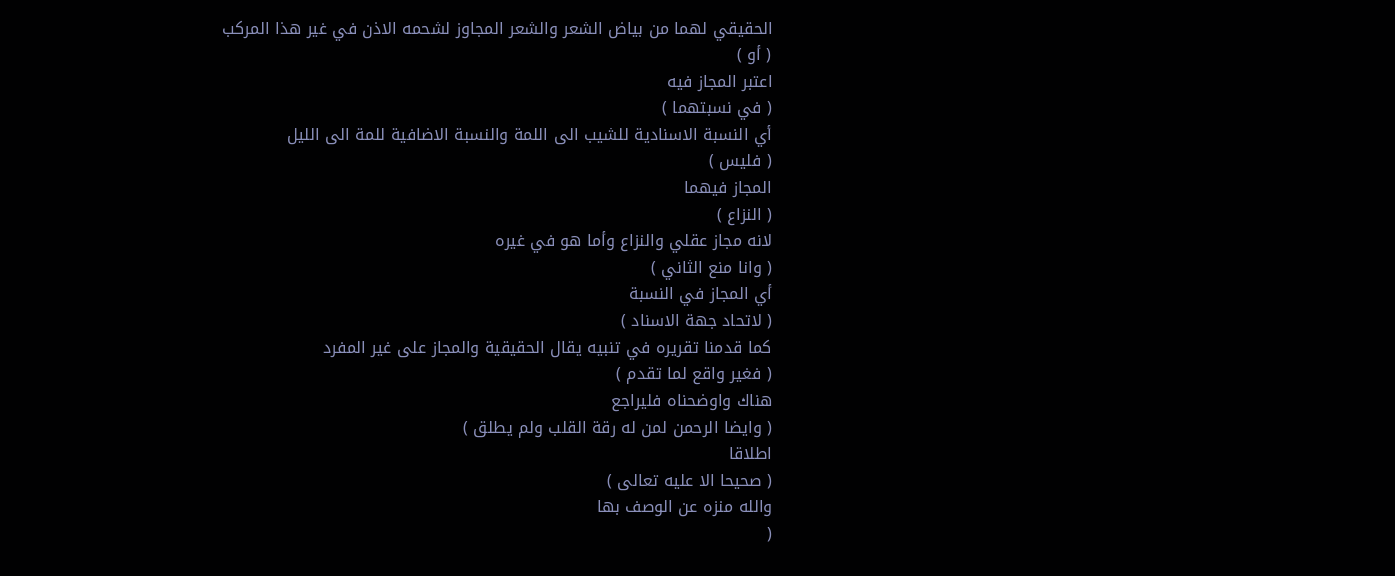الحقيقي لهما من بياض الشعر والشعر المجاوز لشحمه الاذن في غير هذا المركب
( أو )
اعتبر المجاز فيه
( في نسبتهما )
أي النسبة الاسنادية للشيب الى اللمة والنسبة الاضافية للمة الى الليل
( فليس )
المجاز فيهما
( النزاع )
لانه مجاز عقلي والنزاع وأما هو في غيره
( وانا منع الثاني )
أي المجاز في النسبة
( لاتحاد جهة الاسناد )
كما قدمنا تقريره في تنبيه يقال الحقيقية والمجاز على غير المفرد
( فغير واقع لما تقدم )
هناك واوضحناه فليراجع
( وايضا الرحمن لمن له رقة القلب ولم يطلق )
اطلاقا
( صحيحا الا عليه تعالى )
والله منزه عن الوصف بها
(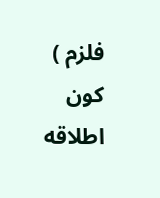فلزم )
كون اطلاقه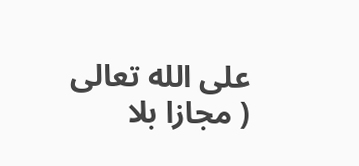على الله تعالى
( مجازا بلا